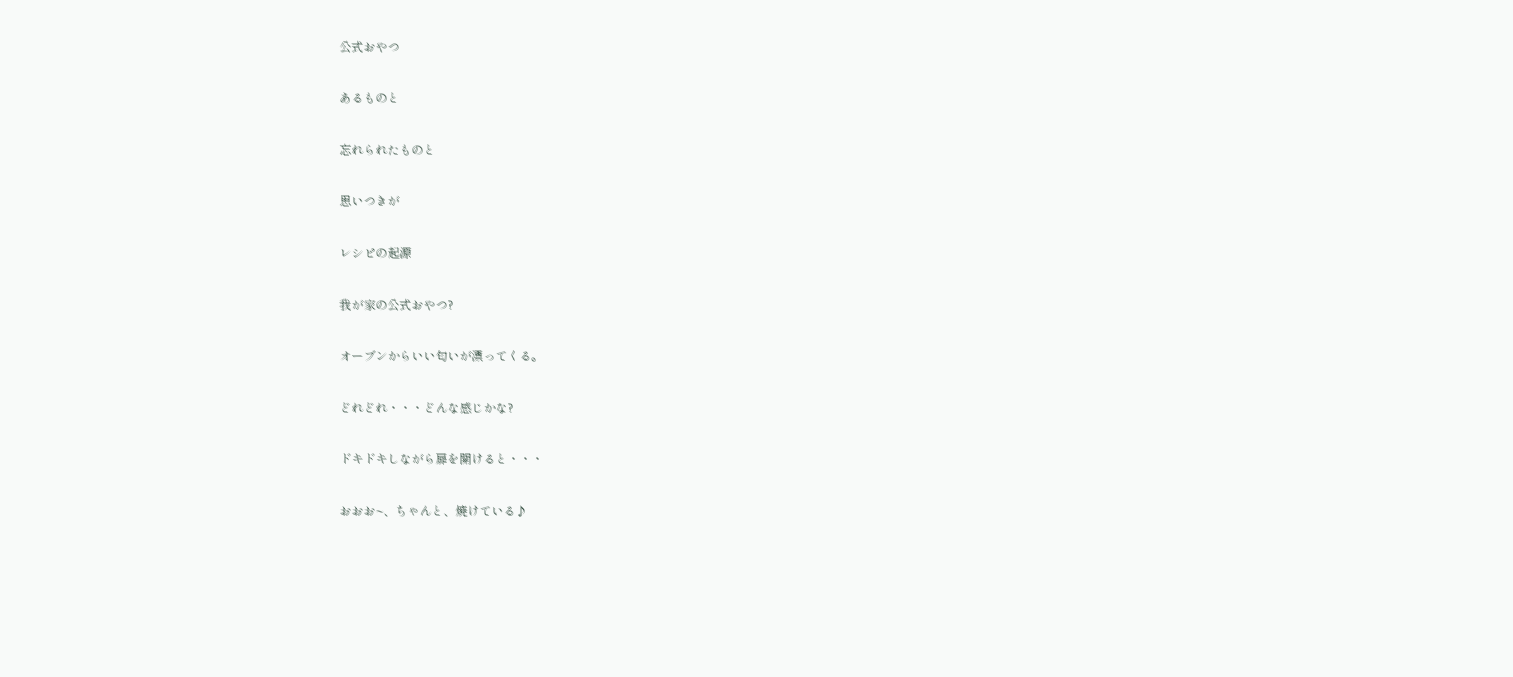公式おやつ

あるものと

忘れられたものと

思いつきが

レシピの起源

我が家の公式おやつ?

オーブンからいい匂いが漂ってくる。

どれどれ・・・どんな感じかな?

ドキドキしながら扉を開けると・・・

おおお~、ちゃんと、焼けている♪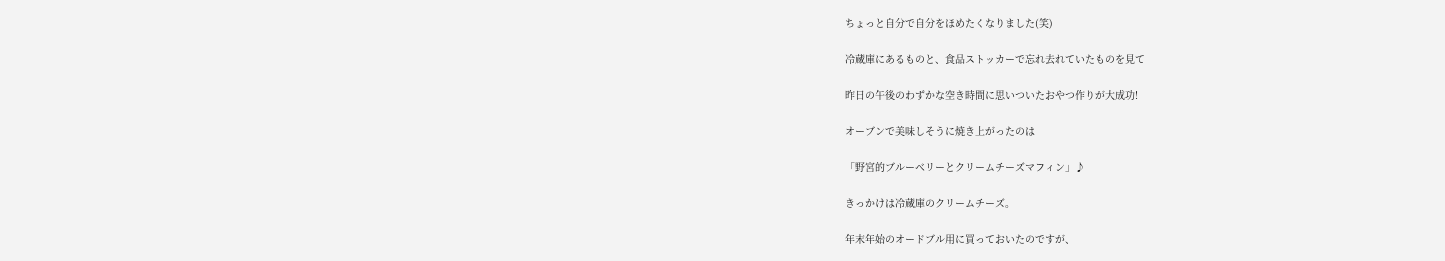ちょっと自分で自分をほめたくなりました(笑)

冷蔵庫にあるものと、食品ストッカーで忘れ去れていたものを見て

昨日の午後のわずかな空き時間に思いついたおやつ作りが大成功!

オーブンで美味しそうに焼き上がったのは

「野宮的ブルーベリーとクリームチーズマフィン」♪

きっかけは冷蔵庫のクリームチーズ。

年末年始のオードブル用に買っておいたのですが、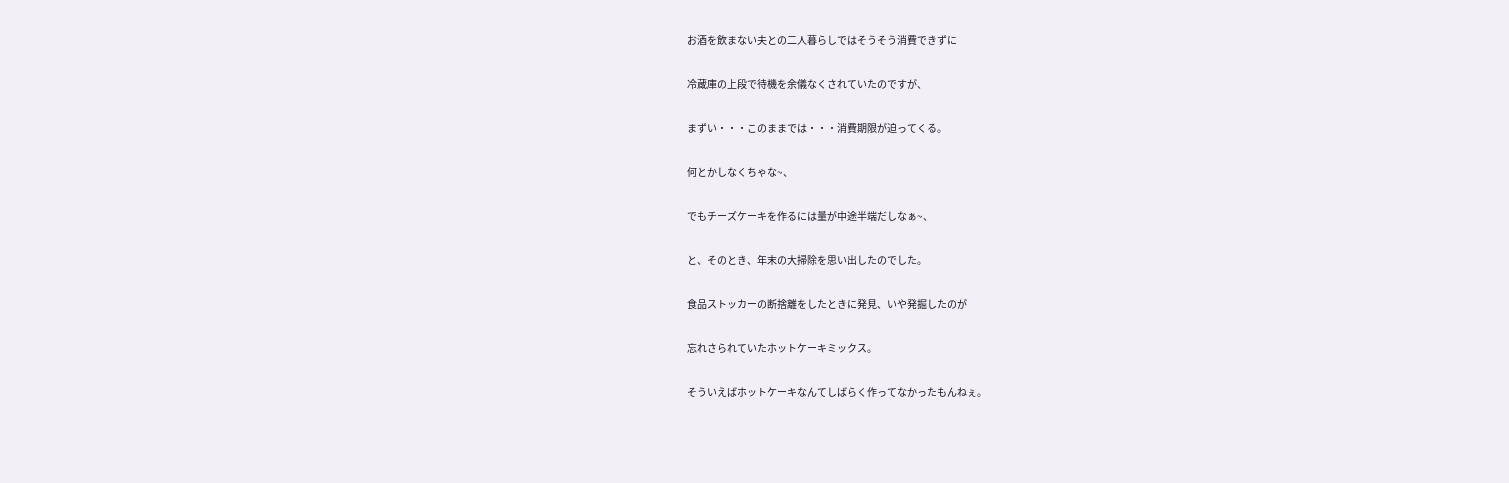お酒を飲まない夫との二人暮らしではそうそう消費できずに

冷蔵庫の上段で待機を余儀なくされていたのですが、

まずい・・・このままでは・・・消費期限が迫ってくる。

何とかしなくちゃな~、

でもチーズケーキを作るには量が中途半端だしなぁ~、

と、そのとき、年末の大掃除を思い出したのでした。

食品ストッカーの断捨離をしたときに発見、いや発掘したのが

忘れさられていたホットケーキミックス。

そういえばホットケーキなんてしばらく作ってなかったもんねぇ。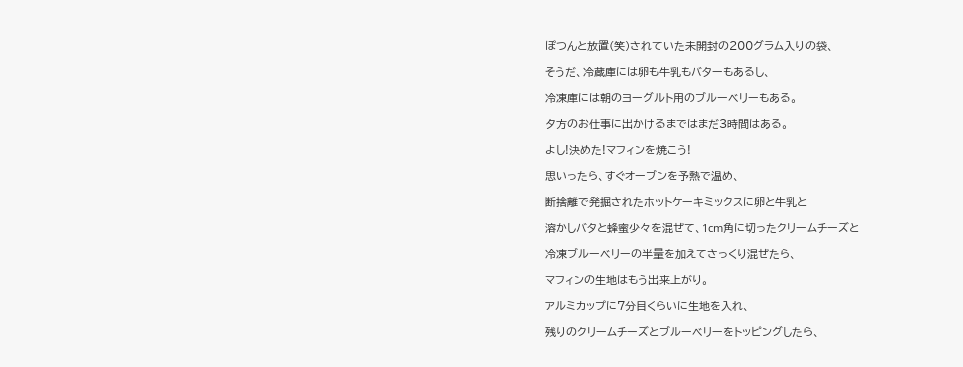ぽつんと放置(笑)されていた未開封の200グラム入りの袋、

そうだ、冷蔵庫には卵も牛乳もバターもあるし、

冷凍庫には朝のヨーグルト用のブルーベリーもある。

夕方のお仕事に出かけるまではまだ3時間はある。

よし!決めた!マフィンを焼こう!

思いったら、すぐオーブンを予熱で温め、

断捨離で発掘されたホットケーキミックスに卵と牛乳と

溶かしバタと蜂蜜少々を混ぜて、1cm角に切ったクリームチーズと

冷凍ブルーベリーの半量を加えてさっくり混ぜたら、

マフィンの生地はもう出来上がり。

アルミカップに7分目くらいに生地を入れ、

残りのクリームチーズとブルーベリーをトッピングしたら、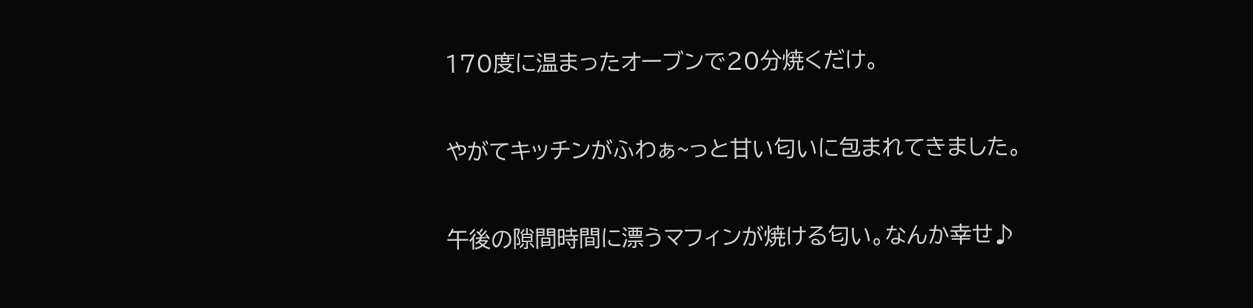170度に温まったオーブンで20分焼くだけ。

やがてキッチンがふわぁ~っと甘い匂いに包まれてきました。

午後の隙間時間に漂うマフィンが焼ける匂い。なんか幸せ♪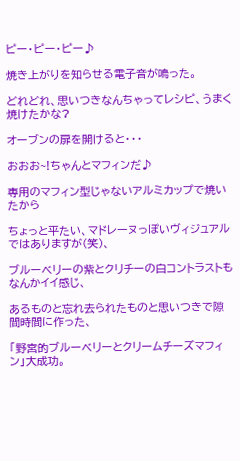ピー・ピー・ピー♪

焼き上がりを知らせる電子音が鳴った。

どれどれ、思いつきなんちゃってレシピ、うまく焼けたかな?

オーブンの扉を開けると・・・

おおお~!ちゃんとマフィンだ♪

専用のマフィン型じゃないアルミカップで焼いたから

ちょっと平たい、マドレーヌっぽいヴィジュアルではありますが(笑)、

ブルーベリーの紫とクリチーの白コントラストもなんかイイ感じ、

あるものと忘れ去られたものと思いつきで隙間時間に作った、

「野宮的ブルーベリーとクリームチーズマフィン」大成功。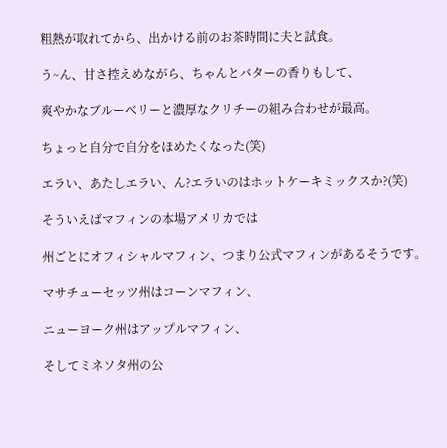粗熱が取れてから、出かける前のお茶時間に夫と試食。

う~ん、甘さ控えめながら、ちゃんとバターの香りもして、

爽やかなブルーベリーと濃厚なクリチーの組み合わせが最高。

ちょっと自分で自分をほめたくなった(笑)

エラい、あたしエラい、ん?エラいのはホットケーキミックスか?(笑)

そういえばマフィンの本場アメリカでは

州ごとにオフィシャルマフィン、つまり公式マフィンがあるそうです。

マサチューセッツ州はコーンマフィン、

ニューヨーク州はアップルマフィン、

そしてミネソタ州の公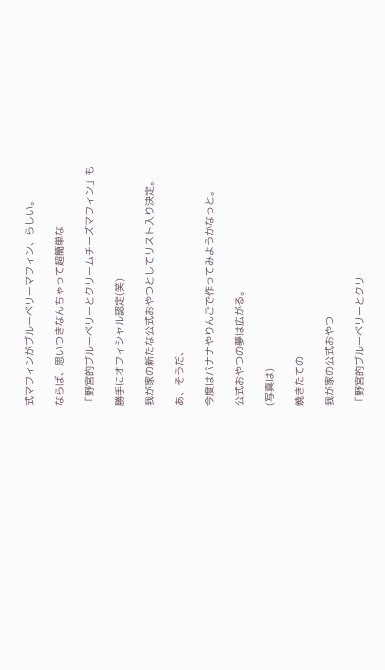式マフィンがブルーベリーマフィン、らしい。

ならば、思いつきなんちゃって超簡単な

「野宮的ブルーベリーとクリームチーズマフィン」も

勝手にオフィシャル認定(笑)

我が家の新たな公式おやつとしてリスト入り決定。

あ、そうだ、

今度はバナナやりんごで作ってみようかなっと。

公式おやつの夢は広がる。

(写真は)

焼きたての

我が家の公式おやつ

「野宮的ブルーベリーとクリ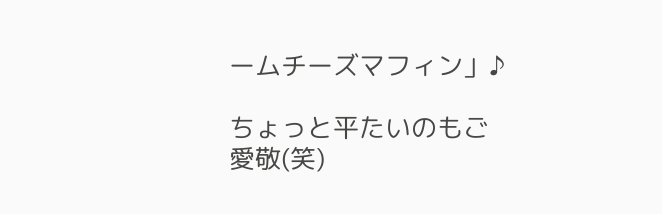ームチーズマフィン」♪

ちょっと平たいのもご愛敬(笑)